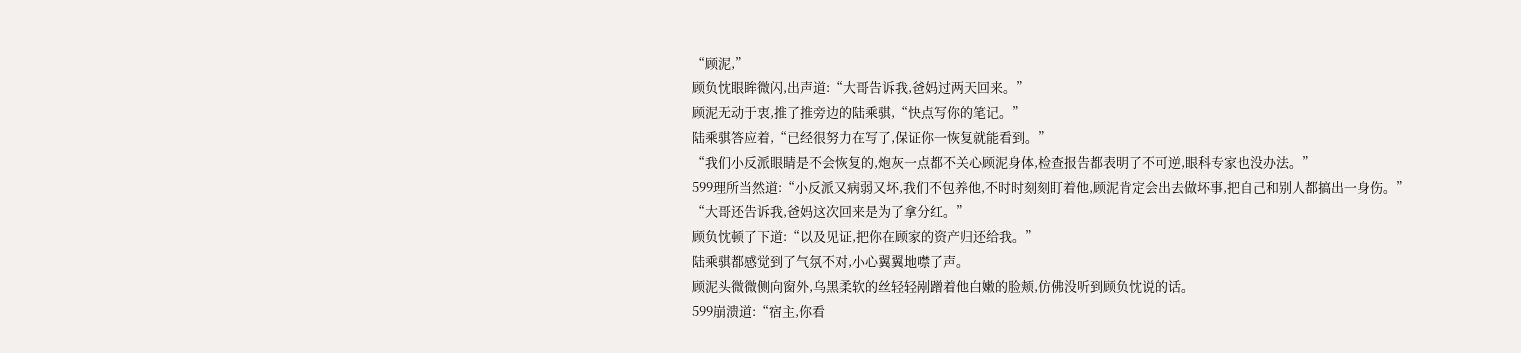“顾泥,”
顾负忱眼眸微闪,出声道:“大哥告诉我,爸妈过两天回来。”
顾泥无动于衷,推了推旁边的陆乘骐,“快点写你的笔记。”
陆乘骐答应着,“已经很努力在写了,保证你一恢复就能看到。”
“我们小反派眼睛是不会恢复的,炮灰一点都不关心顾泥身体,检查报告都表明了不可逆,眼科专家也没办法。”
599理所当然道:“小反派又病弱又坏,我们不包养他,不时时刻刻盯着他,顾泥肯定会出去做坏事,把自己和别人都搞出一身伤。”
“大哥还告诉我,爸妈这次回来是为了拿分红。”
顾负忱顿了下道:“以及见证,把你在顾家的资产归还给我。”
陆乘骐都感觉到了气氛不对,小心翼翼地噤了声。
顾泥头微微侧向窗外,乌黑柔软的丝轻轻剐蹭着他白嫩的脸颊,仿佛没听到顾负忱说的话。
599崩溃道:“宿主,你看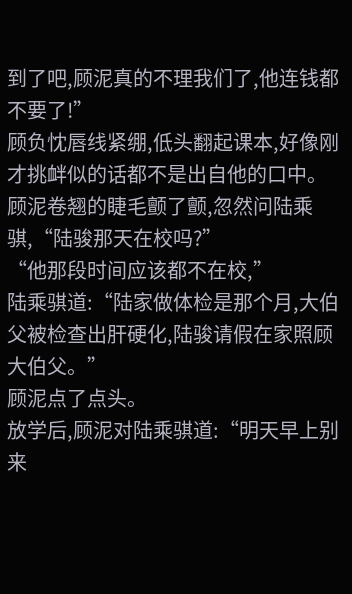到了吧,顾泥真的不理我们了,他连钱都不要了!”
顾负忱唇线紧绷,低头翻起课本,好像刚才挑衅似的话都不是出自他的口中。
顾泥卷翘的睫毛颤了颤,忽然问陆乘骐,“陆骏那天在校吗?”
“他那段时间应该都不在校,”
陆乘骐道:“陆家做体检是那个月,大伯父被检查出肝硬化,陆骏请假在家照顾大伯父。”
顾泥点了点头。
放学后,顾泥对陆乘骐道:“明天早上别来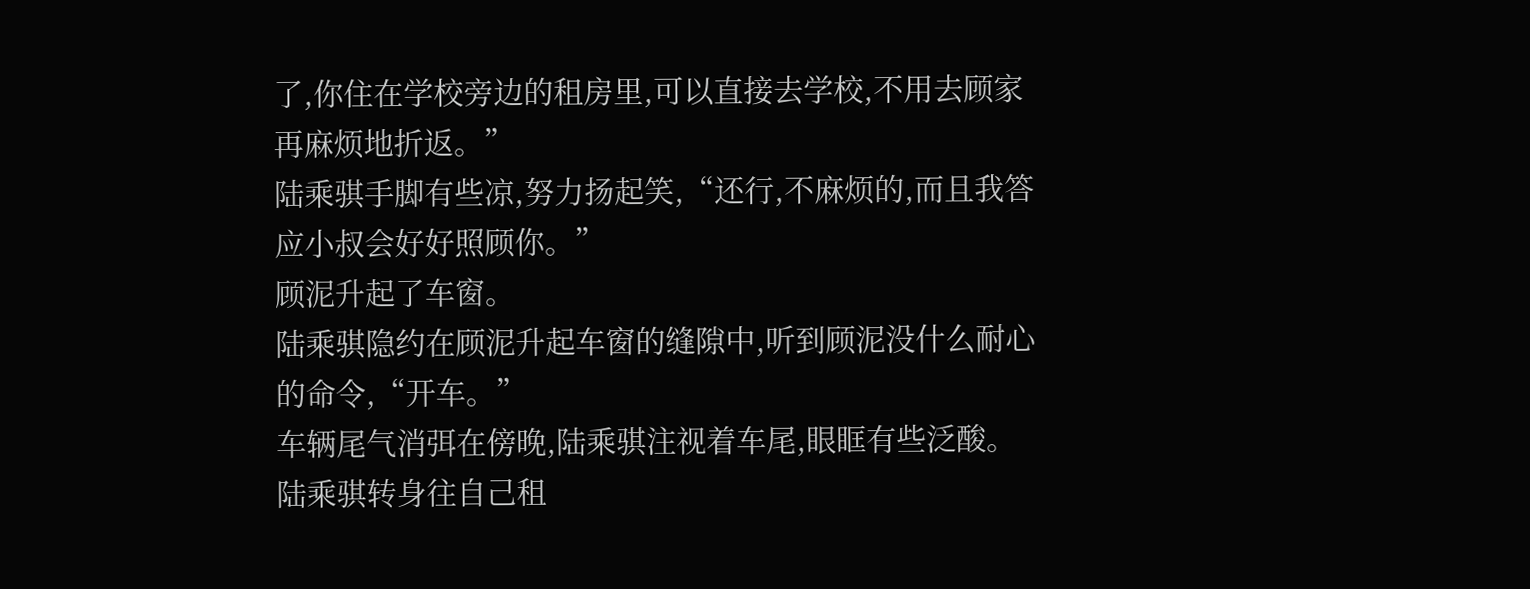了,你住在学校旁边的租房里,可以直接去学校,不用去顾家再麻烦地折返。”
陆乘骐手脚有些凉,努力扬起笑,“还行,不麻烦的,而且我答应小叔会好好照顾你。”
顾泥升起了车窗。
陆乘骐隐约在顾泥升起车窗的缝隙中,听到顾泥没什么耐心的命令,“开车。”
车辆尾气消弭在傍晚,陆乘骐注视着车尾,眼眶有些泛酸。
陆乘骐转身往自己租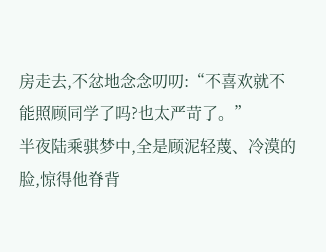房走去,不忿地念念叨叨:“不喜欢就不能照顾同学了吗?也太严苛了。”
半夜陆乘骐梦中,全是顾泥轻蔑、冷漠的脸,惊得他脊背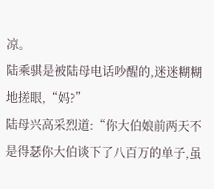凉。
陆乘骐是被陆母电话吵醒的,迷迷糊糊地搓眼,“妈?”
陆母兴高采烈道:“你大伯娘前两天不是得瑟你大伯谈下了八百万的单子,虽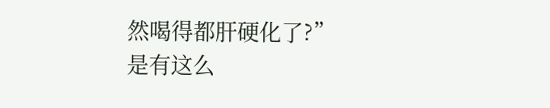然喝得都肝硬化了?”
是有这么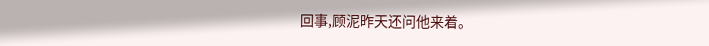回事,顾泥昨天还问他来着。